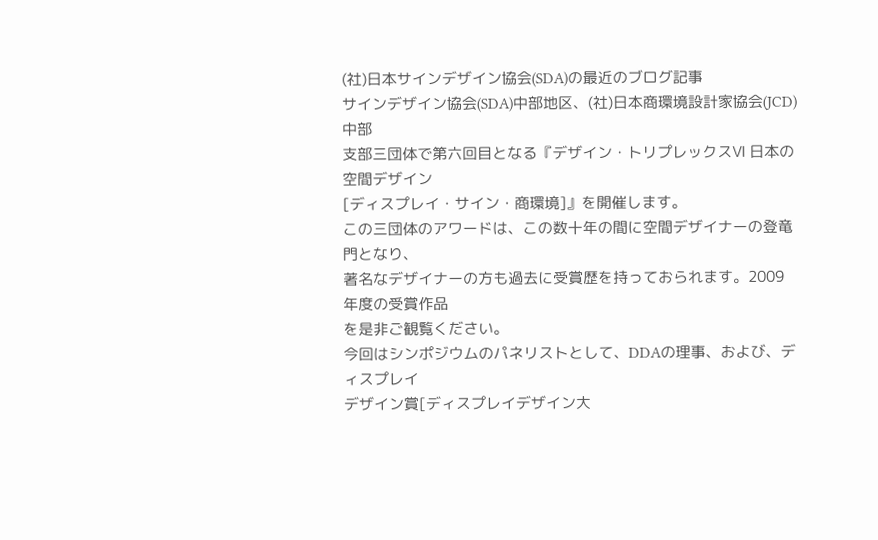(社)日本サインデザイン協会(SDA)の最近のブログ記事
サインデザイン協会(SDA)中部地区、(社)日本商環境設計家協会(JCD)中部
支部三団体で第六回目となる『デザイン・トリプレックスⅥ 日本の空間デザイン
[ディスプレイ・サイン・商環境]』を開催します。
この三団体のアワードは、この数十年の間に空間デザイナーの登竜門となり、
著名なデザイナーの方も過去に受賞歴を持っておられます。2009年度の受賞作品
を是非ご観覧ください。
今回はシンポジウムのパネリストとして、DDAの理事、および、ディスプレイ
デザイン賞[ディスプレイデザイン大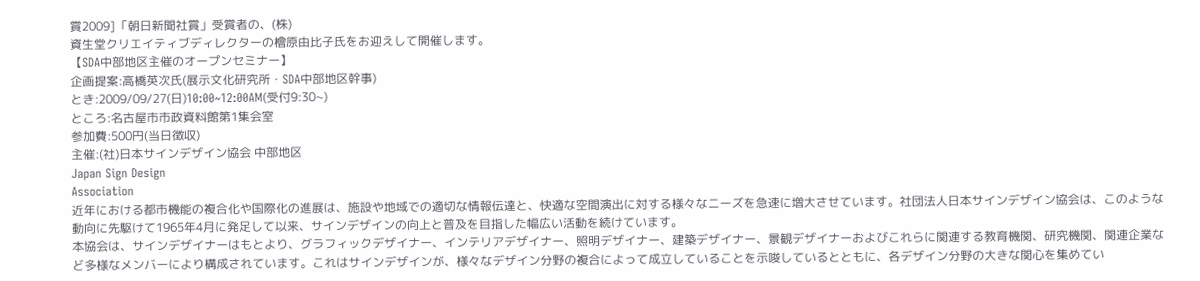賞2009]「朝日新聞社賞」受賞者の、(株)
資生堂クリエイティブディレクターの檜原由比子氏をお迎えして開催します。
【SDA中部地区主催のオープンセミナー】
企画提案:高橋英次氏(展示文化研究所・SDA中部地区幹事)
とき:2009/09/27(日)10:00~12:00AM(受付9:30~)
ところ:名古屋市市政資料館第1集会室
参加費:500円(当日徴収)
主催:(社)日本サインデザイン協会 中部地区
Japan Sign Design
Association
近年における都市機能の複合化や国際化の進展は、施設や地域での適切な情報伝達と、快適な空間演出に対する様々なニーズを急速に増大させています。社団法人日本サインデザイン協会は、このような動向に先駆けて1965年4月に発足して以来、サインデザインの向上と普及を目指した幅広い活動を続けています。
本協会は、サインデザイナーはもとより、グラフィックデザイナー、インテリアデザイナー、照明デザイナー、建築デザイナー、景観デザイナーおよびこれらに関連する教育機関、研究機関、関連企業など多様なメンバーにより構成されています。これはサインデザインが、様々なデザイン分野の複合によって成立していることを示唆しているとともに、各デザイン分野の大きな関心を集めてい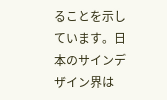ることを示しています。日本のサインデザイン界は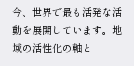今、世界で最も活発な活動を展開しています。地域の活性化の軸と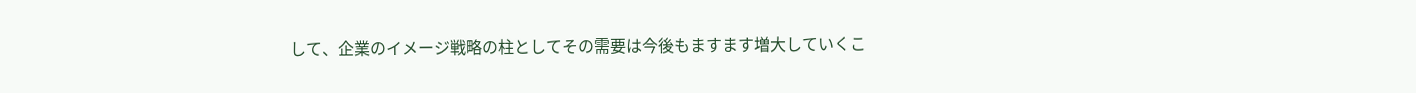して、企業のイメージ戦略の柱としてその需要は今後もますます増大していくこ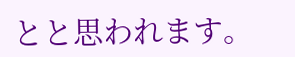とと思われます。